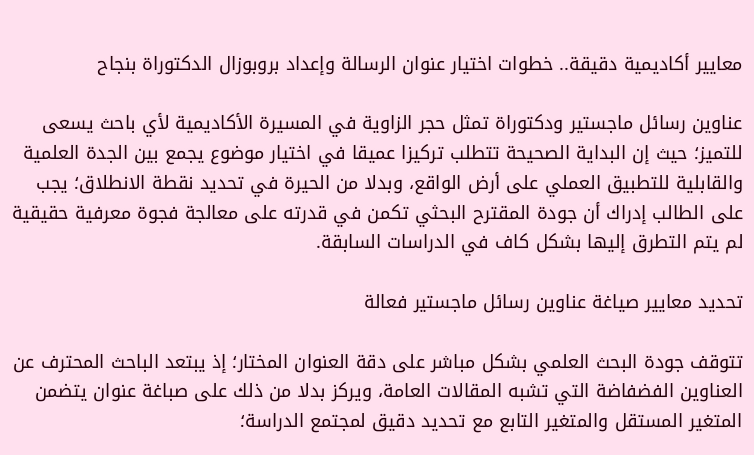معايير أكاديمية دقيقة.. خطوات اختيار عنوان الرسالة وإعداد بروبوزال الدكتوراة بنجاح

عناوين رسائل ماجستير ودكتوراة تمثل حجر الزاوية في المسيرة الأكاديمية لأي باحث يسعى للتميز؛ حيث إن البداية الصحيحة تتطلب تركيزا عميقا في اختيار موضوع يجمع بين الجدة العلمية والقابلية للتطبيق العملي على أرض الواقع، وبدلا من الحيرة في تحديد نقطة الانطلاق؛ يجب على الطالب إدراك أن جودة المقترح البحثي تكمن في قدرته على معالجة فجوة معرفية حقيقية لم يتم التطرق إليها بشكل كاف في الدراسات السابقة.

تحديد معايير صياغة عناوين رسائل ماجستير فعالة

تتوقف جودة البحث العلمي بشكل مباشر على دقة العنوان المختار؛ إذ يبتعد الباحث المحترف عن العناوين الفضفاضة التي تشبه المقالات العامة، ويركز بدلا من ذلك على صباغة عنوان يتضمن المتغير المستقل والمتغير التابع مع تحديد دقيق لمجتمع الدراسة؛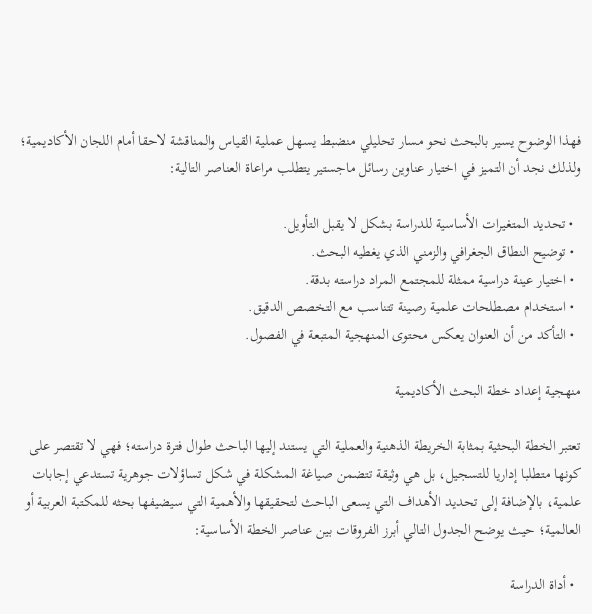فهذا الوضوح يسير بالبحث نحو مسار تحليلي منضبط يسهل عملية القياس والمناقشة لاحقا أمام اللجان الأكاديمية؛ ولذلك نجد أن التميز في اختيار عناوين رسائل ماجستير يتطلب مراعاة العناصر التالية:

  • تحديد المتغيرات الأساسية للدراسة بشكل لا يقبل التأويل.
  • توضيح النطاق الجغرافي والزمني الذي يغطيه البحث.
  • اختيار عينة دراسية ممثلة للمجتمع المراد دراسته بدقة.
  • استخدام مصطلحات علمية رصينة تتناسب مع التخصص الدقيق.
  • التأكد من أن العنوان يعكس محتوى المنهجية المتبعة في الفصول.

منهجية إعداد خطة البحث الأكاديمية

تعتبر الخطة البحثية بمثابة الخريطة الذهنية والعملية التي يستند إليها الباحث طوال فترة دراسته؛ فهي لا تقتصر على كونها متطلبا إداريا للتسجيل، بل هي وثيقة تتضمن صياغة المشكلة في شكل تساؤلات جوهرية تستدعي إجابات علمية، بالإضافة إلى تحديد الأهداف التي يسعى الباحث لتحقيقها والأهمية التي سيضيفها بحثه للمكتبة العربية أو العالمية؛ حيث يوضح الجدول التالي أبرز الفروقات بين عناصر الخطة الأساسية:

  • أداة الدراسة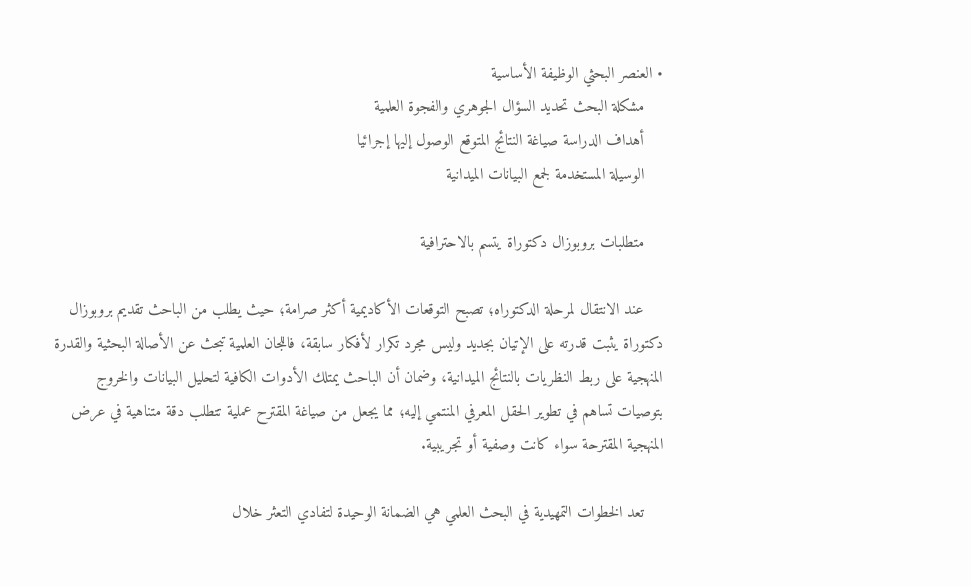• العنصر البحثي الوظيفة الأساسية
    مشكلة البحث تحديد السؤال الجوهري والفجوة العلمية
    أهداف الدراسة صياغة النتائج المتوقع الوصول إليها إجرائيا
    الوسيلة المستخدمة لجمع البيانات الميدانية

    متطلبات بروبوزال دكتوراة يتسم بالاحترافية

    عند الانتقال لمرحلة الدكتوراه؛ تصبح التوقعات الأكاديمية أكثر صرامة؛ حيث يطلب من الباحث تقديم بروبوزال دكتوراة يثبت قدرته على الإتيان بجديد وليس مجرد تكرار لأفكار سابقة، فاللجان العلمية تبحث عن الأصالة البحثية والقدرة المنهجية على ربط النظريات بالنتائج الميدانية، وضمان أن الباحث يمتلك الأدوات الكافية لتحليل البيانات والخروج بتوصيات تساهم في تطوير الحقل المعرفي المنتمي إليه؛ مما يجعل من صياغة المقترح عملية تتطلب دقة متناهية في عرض المنهجية المقترحة سواء كانت وصفية أو تجريبية.

    تعد الخطوات التمهيدية في البحث العلمي هي الضمانة الوحيدة لتفادي التعثر خلال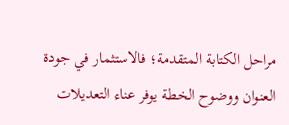مراحل الكتابة المتقدمة؛ فالاستثمار في جودة العنوان ووضوح الخطة يوفر عناء التعديلات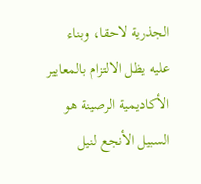الجذرية لاحقا، وبناء عليه يظل الالتزام بالمعايير الأكاديمية الرصينة هو السبيل الأنجع لنيل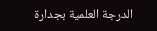الدرجة العلمية بجدارة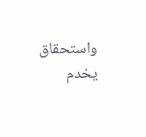واستحقاق يخدم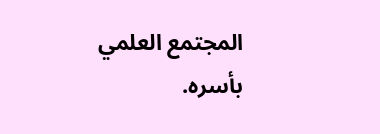المجتمع العلمي بأسره.